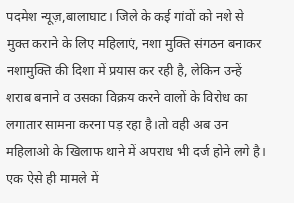पदमेश न्यूज़,बालाघाट। जिले के कई गांवों को नशे से मुक्त कराने के लिए महिलाएं, नशा मुक्ति संगठन बनाकर नशामुक्ति की दिशा में प्रयास कर रही है, लेकिन उन्हें शराब बनाने व उसका विक्रय करने वालों के विरोध का लगातार सामना करना पड़ रहा है।तो वही अब उन महिलाओ के खिलाफ थाने में अपराध भी दर्ज होने लगे है। एक ऐसे ही मामले में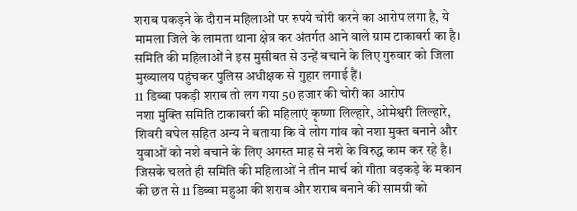शराब पकड़ने के दौरान महिलाओं पर रुपये चोरी करने का आरोप लगा है, ये मामला जिले के लामता थाना क्षेत्र कर अंतर्गत आने वाले ग्राम टाकाबर्रा का है। समिति की महिलाओं ने इस मुसीबत से उन्हें बचाने के लिए गुरुवार को जिला मुख्यालय पहुंचकर पुलिस अधीक्षक से गुहार लगाई हैं।
11 डिब्बा पकड़ी शराब तो लग गया 50 हजार की चोरी का आरोप
नशा मुक्ति समिति टाकाबर्रा की महिलाएं कृष्णा लिल्हारे, ओमेश्वरी लिल्हारे, शिवरी बघेल सहित अन्य ने बताया कि वे लोग गांव को नशा मुक्त बनाने और युवाओं को नशे बचाने के लिए अगस्त माह से नशे के विरुद्ध काम कर रहे है। जिसके चलते ही समिति की महिलाओं ने तीन मार्च को गीता वड़कड़े के मकान की छत से 11 डिब्बा महुआ की शराब और शराब बनाने की सामग्री को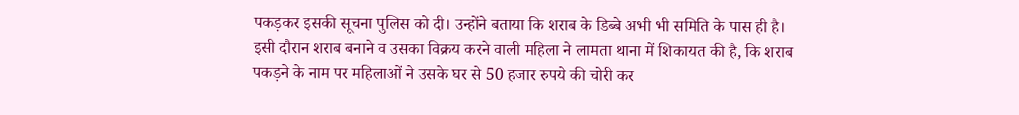पकड़कर इसकी सूचना पुलिस को दी। उन्होंने बताया कि शराब के डिब्बे अभी भी समिति के पास ही है। इसी दौरान शराब बनाने व उसका विक्रय करने वाली महिला ने लामता थाना में शिकायत की है, कि शराब पकड़ने के नाम पर महिलाओं ने उसके घर से 50 हजार रुपये की चोरी कर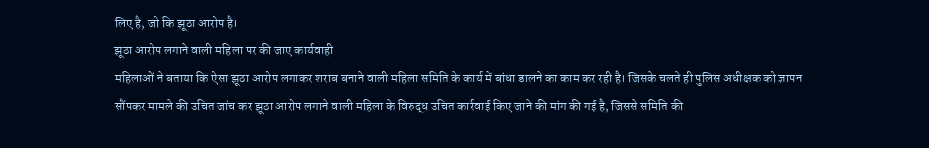लिए है, जो कि झूठा आरोप है।
झूठा आरोप लगाने वाली महिला पर की जाए कार्यवाही
महिलाओं ने बताया कि ऐसा झूठा आरोप लगाकर शराब बनाने वाली महिला समिति के कार्य में बांधा डालने का काम कर रही है। जिसके चलते ही पुलिस अधीक्षक को ज्ञापन सौंपकर मामले की उचित जांच कर झूठा आरोप लगाने वाली महिला के विरुद्ध उचित कार्रवाई किए जाने की मांग की गई है, जिससे समिति की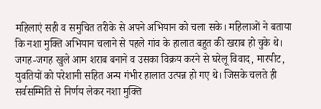महिलाएं सही व समुचित तरीके से अपने अभियान को चला सके। महिलाओं ने बताया कि नशा मुक्ति अभियान चलाने से पहले गांव के हालात बहुत की खराब हो चुके थे। जगह-जगह खुले आम शराब बनाने व उसका विक्रय करने से घरेलू विवाद, मारपीट, युवतियों को परेशानी सहित अन्य गंभीर हालात उत्पन्न हो गए थे। जिसके चलते ही सर्वसम्मिति से निर्णय लेकर नशा मुक्ति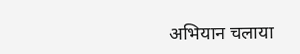अभियान चलाया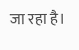जा रहा है।